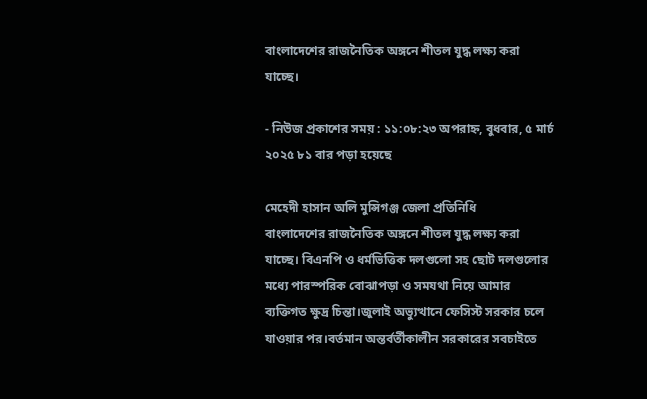বাংলাদেশের রাজনৈতিক অঙ্গনে শীতল যুদ্ধ লক্ষ্য করা যাচ্ছে।

- নিউজ প্রকাশের সময় : ১১:০৮:২৩ অপরাহ্ন, বুধবার, ৫ মার্চ ২০২৫ ৮১ বার পড়া হয়েছে

মেহেদী হাসান অলি মুন্সিগঞ্জ জেলা প্রতিনিধি
বাংলাদেশের রাজনৈতিক অঙ্গনে শীতল যুদ্ধ লক্ষ্য করা যাচ্ছে। বিএনপি ও ধর্মভিত্তিক দলগুলো সহ ছোট দলগুলোর মধ্যে পারস্পরিক বোঝাপড়া ও সমযথা নিয়ে আমার ব্যক্তিগত ক্ষুদ্র চিন্তা।জুলাই অভ্যুত্থানে ফেসিস্ট সরকার চলে যাওয়ার পর।বর্তমান অন্তর্বর্তীকালীন সরকারের সবচাইতে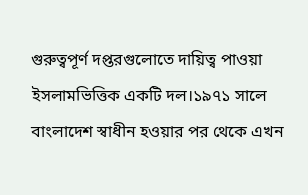গুরুত্বপূর্ণ দপ্তরগুলোতে দায়িত্ব পাওয়া ইসলামভিত্তিক একটি দল।১৯৭১ সালে বাংলাদেশ স্বাধীন হওয়ার পর থেকে এখন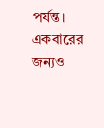পর্যন্ত। একবারের জন্যও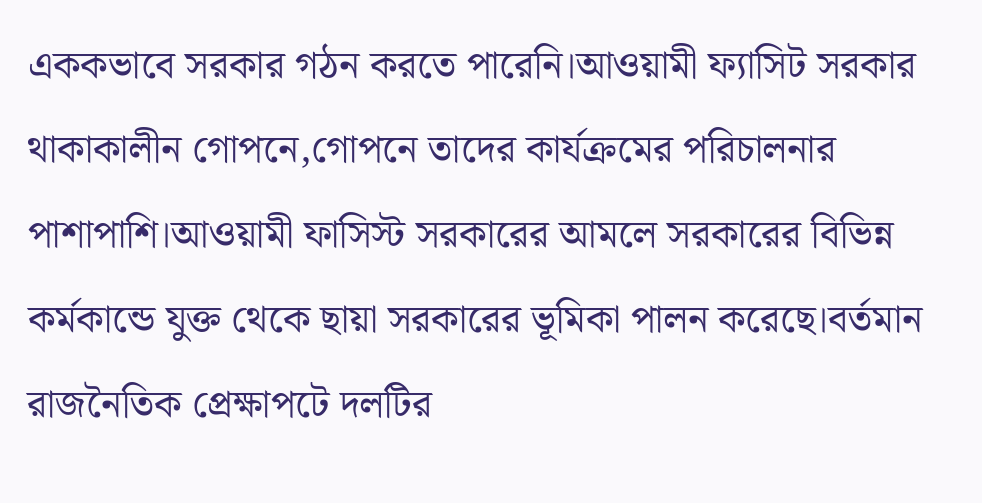এককভাবে সরকার গঠন করতে পারেনি।আওয়ামী ফ্যাসিট সরকার থাকাকালীন গোপনে,গোপনে তাদের কার্যক্রমের পরিচালনার পাশাপাশি।আওয়ামী ফাসিস্ট সরকারের আমলে সরকারের বিভিন্ন কর্মকান্ডে যুক্ত থেকে ছায়া সরকারের ভূমিকা পালন করেছে।বর্তমান রাজনৈতিক প্রেক্ষাপটে দলটির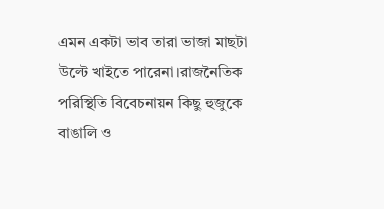এমন একটা ভাব তারা ভাজা মাছটা উল্টে খাইতে পারেনা।রাজনৈতিক পরিস্থিতি বিবেচনায়ন কিছু হুজুকে বাঙালি ও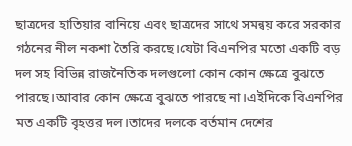ছাত্রদের হাতিয়ার বানিয়ে এবং ছাত্রদের সাথে সমন্বয় করে সরকার গঠনের নীল নকশা তৈরি করছে।যেটা বিএনপির মতো একটি বড় দল সহ বিভিন্ন রাজনৈতিক দলগুলো কোন কোন ক্ষেত্রে বুঝতে পারছে।আবার কোন ক্ষেত্রে বুঝতে পারছে না।এইদিকে বিএনপির মত একটি বৃহত্তর দল।তাদের দলকে বর্তমান দেশের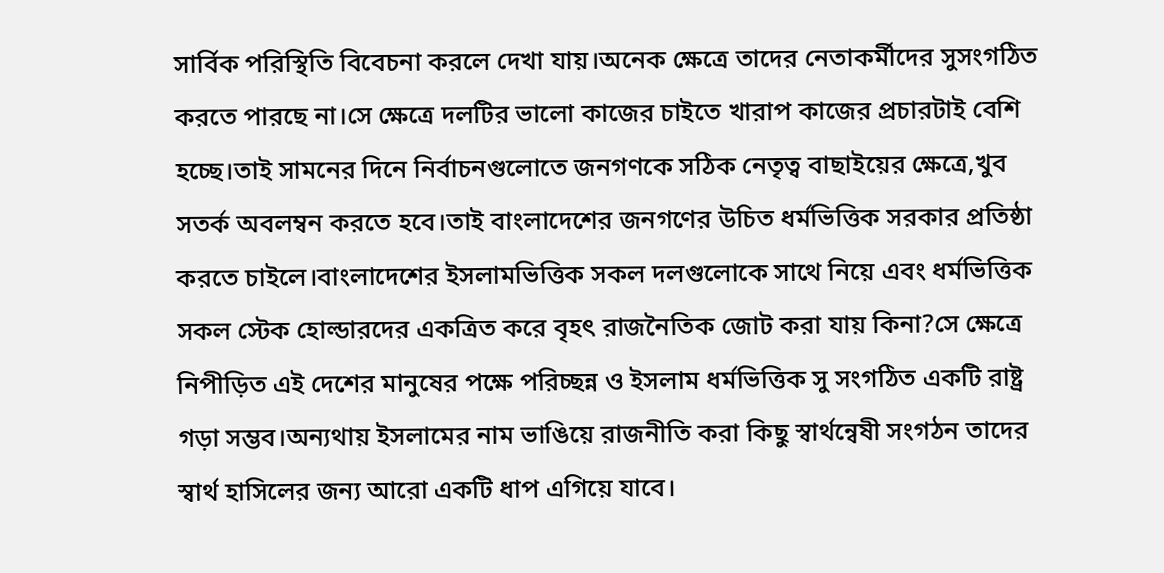সার্বিক পরিস্থিতি বিবেচনা করলে দেখা যায়।অনেক ক্ষেত্রে তাদের নেতাকর্মীদের সুসংগঠিত করতে পারছে না।সে ক্ষেত্রে দলটির ভালো কাজের চাইতে খারাপ কাজের প্রচারটাই বেশি হচ্ছে।তাই সামনের দিনে নির্বাচনগুলোতে জনগণকে সঠিক নেতৃত্ব বাছাইয়ের ক্ষেত্রে,খুব সতর্ক অবলম্বন করতে হবে।তাই বাংলাদেশের জনগণের উচিত ধর্মভিত্তিক সরকার প্রতিষ্ঠা করতে চাইলে।বাংলাদেশের ইসলামভিত্তিক সকল দলগুলোকে সাথে নিয়ে এবং ধর্মভিত্তিক সকল স্টেক হোল্ডারদের একত্রিত করে বৃহৎ রাজনৈতিক জোট করা যায় কিনা?সে ক্ষেত্রে নিপীড়িত এই দেশের মানুষের পক্ষে পরিচ্ছন্ন ও ইসলাম ধর্মভিত্তিক সু সংগঠিত একটি রাষ্ট্র গড়া সম্ভব।অন্যথায় ইসলামের নাম ভাঙিয়ে রাজনীতি করা কিছু স্বার্থন্বেষী সংগঠন তাদের স্বার্থ হাসিলের জন্য আরো একটি ধাপ এগিয়ে যাবে।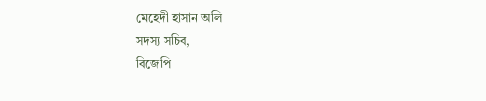মেহেদী হাসান অলি
সদস্য সচিব,
বিজেপি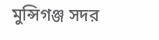মুন্সিগঞ্জ সদর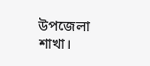উপজেলা শাখা।